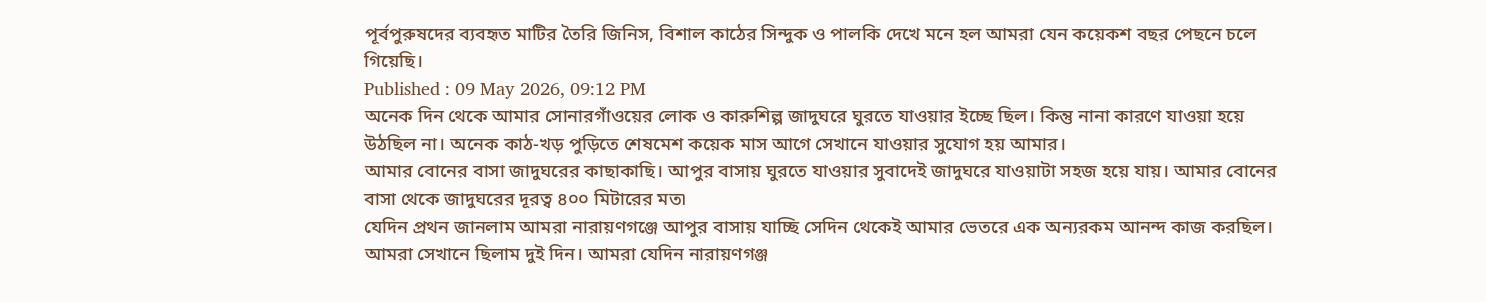পূর্বপুরুষদের ব্যবহৃত মাটির তৈরি জিনিস, বিশাল কাঠের সিন্দুক ও পালকি দেখে মনে হল আমরা যেন কয়েকশ বছর পেছনে চলে গিয়েছি।
Published : 09 May 2026, 09:12 PM
অনেক দিন থেকে আমার সোনারগাঁওয়ের লোক ও কারুশিল্প জাদুঘরে ঘুরতে যাওয়ার ইচ্ছে ছিল। কিন্তু নানা কারণে যাওয়া হয়ে উঠছিল না। অনেক কাঠ-খড় পুড়িতে শেষমেশ কয়েক মাস আগে সেখানে যাওয়ার সুযোগ হয় আমার।
আমার বোনের বাসা জাদুঘরের কাছাকাছি। আপুর বাসায় ঘুরতে যাওয়ার সুবাদেই জাদুঘরে যাওয়াটা সহজ হয়ে যায়। আমার বোনের বাসা থেকে জাদুঘরের দূরত্ব ৪০০ মিটারের মত৷
যেদিন প্রথন জানলাম আমরা নারায়ণগঞ্জে আপুর বাসায় যাচ্ছি সেদিন থেকেই আমার ভেতরে এক অন্যরকম আনন্দ কাজ করছিল।
আমরা সেখানে ছিলাম দুই দিন। আমরা যেদিন নারায়ণগঞ্জ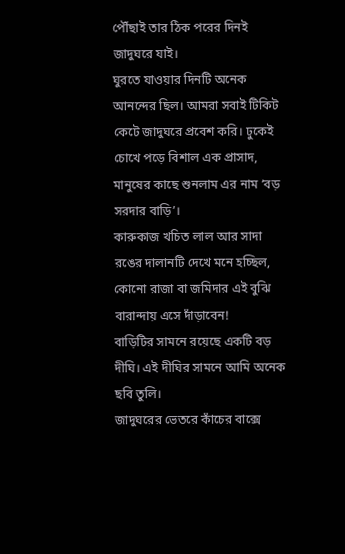পৌঁছাই তার ঠিক পরের দিনই জাদুঘরে যাই।
ঘুরতে যাওয়ার দিনটি অনেক আনন্দের ছিল। আমরা সবাই টিকিট কেটে জাদুঘরে প্রবেশ করি। ঢুকেই চোখে পড়ে বিশাল এক প্রাসাদ, মানুষের কাছে শুনলাম এর নাম ‘বড় সরদার বাড়ি’।
কারুকাজ খচিত লাল আর সাদা রঙের দালানটি দেখে মনে হচ্ছিল, কোনো রাজা বা জমিদার এই বুঝি বারান্দায় এসে দাঁড়াবেন!
বাড়িটির সামনে রয়েছে একটি বড় দীঘি। এই দীঘির সামনে আমি অনেক ছবি তুলি।
জাদুঘরের ভেতরে কাঁচের বাক্সে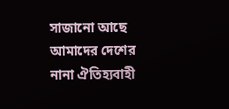সাজানো আছে আমাদের দেশের নানা ঐতিহ্যবাহী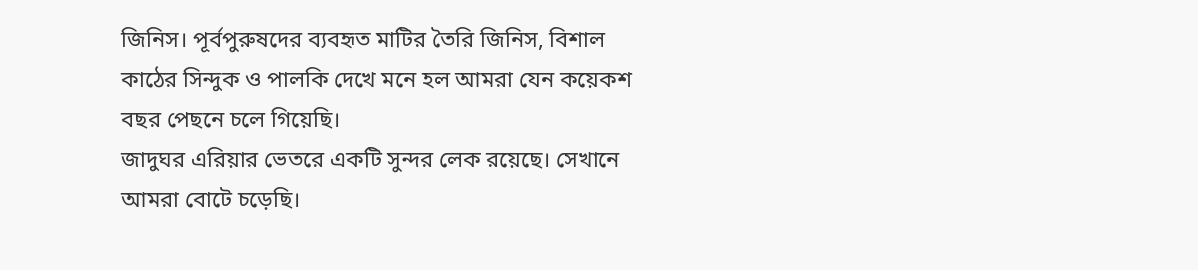জিনিস। পূর্বপুরুষদের ব্যবহৃত মাটির তৈরি জিনিস, বিশাল কাঠের সিন্দুক ও পালকি দেখে মনে হল আমরা যেন কয়েকশ বছর পেছনে চলে গিয়েছি।
জাদুঘর এরিয়ার ভেতরে একটি সুন্দর লেক রয়েছে। সেখানে আমরা বোটে চড়েছি।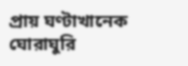প্রায় ঘণ্টাখানেক ঘোরাঘুরি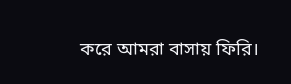করে আমরা বাসায় ফিরি।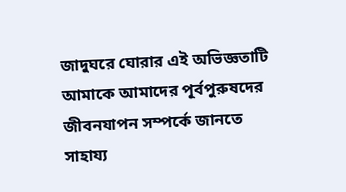জাদুঘরে ঘোরার এই অভিজ্ঞতাটি আমাকে আমাদের পূর্বপুরুষদের জীবনযাপন সম্পর্কে জানতে সাহায্য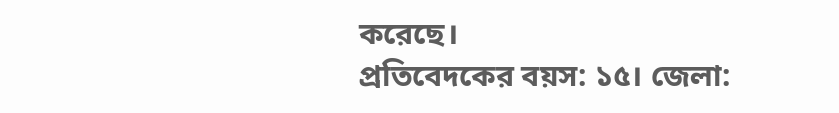করেছে।
প্রতিবেদকের বয়স: ১৫। জেলা: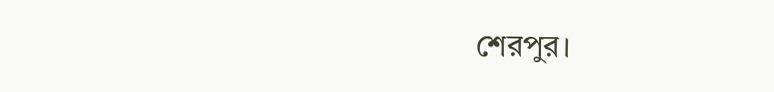শেরপুর।